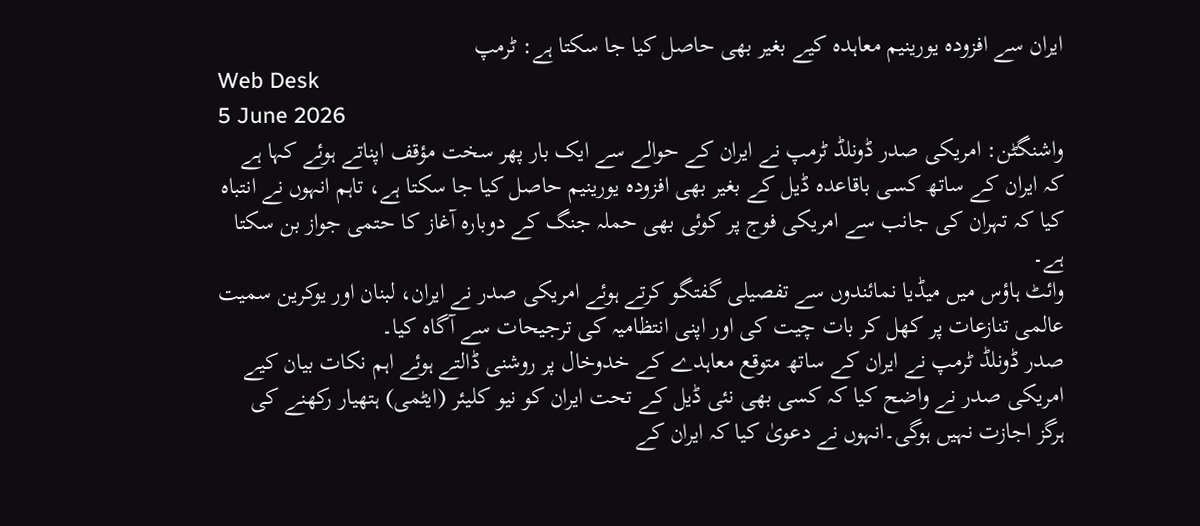ایران سے افزودہ یورینیم معاہدہ کیے بغیر بھی حاصل کیا جا سکتا ہے: ٹرمپ
Web Desk
5 June 2026
واشنگٹن: امریکی صدر ڈونلڈ ٹرمپ نے ایران کے حوالے سے ایک بار پھر سخت مؤقف اپناتے ہوئے کہا ہے کہ ایران کے ساتھ کسی باقاعدہ ڈیل کے بغیر بھی افزودہ یورینیم حاصل کیا جا سکتا ہے، تاہم انہوں نے انتباہ کیا کہ تہران کی جانب سے امریکی فوج پر کوئی بھی حملہ جنگ کے دوبارہ آغاز کا حتمی جواز بن سکتا ہے۔
وائٹ ہاؤس میں میڈیا نمائندوں سے تفصیلی گفتگو کرتے ہوئے امریکی صدر نے ایران، لبنان اور یوکرین سمیت عالمی تنازعات پر کھل کر بات چیت کی اور اپنی انتظامیہ کی ترجیحات سے آگاہ کیا۔
صدر ڈونلڈ ٹرمپ نے ایران کے ساتھ متوقع معاہدے کے خدوخال پر روشنی ڈالتے ہوئے اہم نکات بیان کیے امریکی صدر نے واضح کیا کہ کسی بھی نئی ڈیل کے تحت ایران کو نیو کلیئر (ایٹمی) ہتھیار رکھنے کی ہرگز اجازت نہیں ہوگی۔انہوں نے دعویٰ کیا کہ ایران کے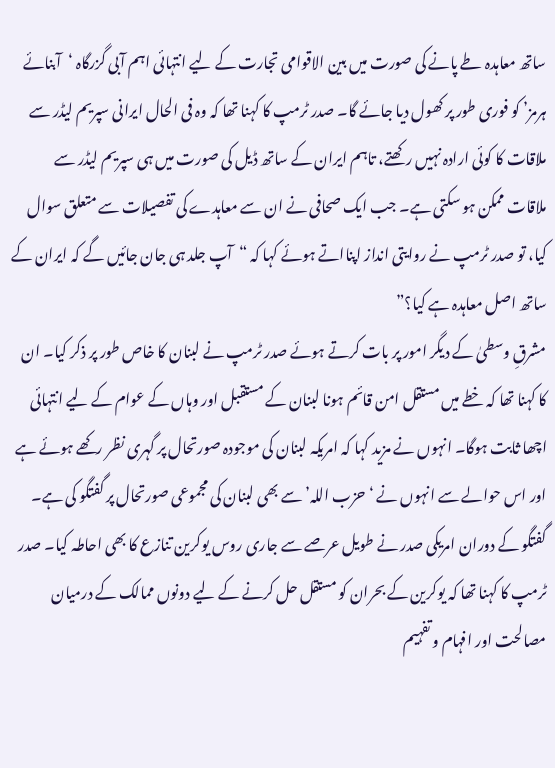ساتھ معاہدہ طے پانے کی صورت میں بین الاقوامی تجارت کے لیے انتہائی اہم آبی گزرگاہ ‘آبنائے ہرمز’ کو فوری طور پر کھول دیا جائے گا۔ صدر ٹرمپ کا کہنا تھا کہ وہ فی الحال ایرانی سپریم لیڈر سے ملاقات کا کوئی ارادہ نہیں رکھتے، تاہم ایران کے ساتھ ڈیل کی صورت میں ہی سپریم لیڈر سے ملاقات ممکن ہو سکتی ہے۔ جب ایک صحافی نے ان سے معاہدے کی تفصیلات سے متعلق سوال کیا، تو صدر ٹرمپ نے روایتی انداز اپنااتے ہوئے کہا کہ “آپ جلد ہی جان جائیں گے کہ ایران کے ساتھ اصل معاہدہ ہے کیا؟”
مشرقِ وسطیٰ کے دیگر امور پر بات کرتے ہوئے صدر ٹرمپ نے لبنان کا خاص طور پر ذکر کیا۔ ان کا کہنا تھا کہ خطے میں مستقل امن قائم ہونا لبنان کے مستقبل اور وہاں کے عوام کے لیے انتہائی اچھا ثابت ہوگا۔ انہوں نے مزید کہا کہ امریکہ لبنان کی موجودہ صورتحال پر گہری نظر رکھے ہوئے ہے اور اس حوالے سے انہوں نے ‘حزب اللہ’ سے بھی لبنان کی مجموعی صورتحال پر گفتگو کی ہے۔
گفتگو کے دوران امریکی صدر نے طویل عرصے سے جاری روس یوکرین تنازع کا بھی احاطہ کیا۔ صدر ٹرمپ کا کہنا تھا کہ یوکرین کے بحران کو مستقل حل کرنے کے لیے دونوں ممالک کے درمیان مصالحت اور افہام و تفہیم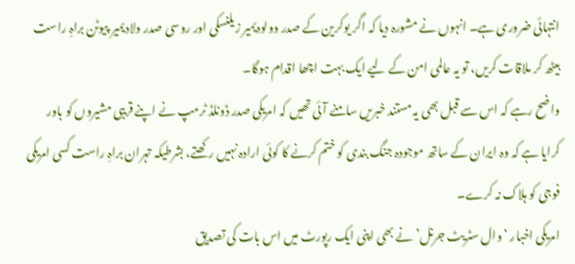انتہائی ضروری ہے۔ انہوں نے مشورہ دیا کہ اگر یوکرین کے صدر وولودیمیر زیلنسکی اور روسی صدر ولادیمیر پیوٹن براہِ راست بیٹھ کر ملاقات کریں، تو یہ عالمی امن کے لیے ایک بہت اچھا اقدام ہوگا۔
واضح رہے کہ اس سے قبل بھی یہ مستند خبریں سامنے آئی تھیں کہ امریکی صدر ڈونلڈ ٹرمپ نے اپنے قریبی مشیروں کو باور کرایا ہے کہ وہ ایران کے ساتھ موجودہ جنگ بندی کو ختم کرنے کا کوئی ارادہ نہیں رکھتے، بشرطیکہ تہران براہِ راست کسی امریکی فوجی کو ہلاک نہ کرے۔
امریکی اخبار ‘وال سٹریٹ جرنل’ نے بھی اپنی ایک رپورٹ میں اس بات کی تصدیق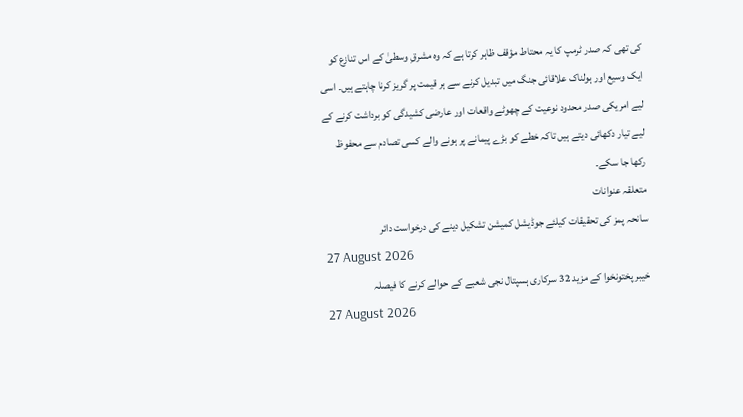کی تھی کہ صدر ٹرمپ کا یہ محتاط مؤقف ظاہر کرتا ہے کہ وہ مشرقِ وسطیٰ کے اس تنازع کو ایک وسیع اور ہولناک علاقائی جنگ میں تبدیل کرنے سے ہر قیمت پر گریز کرنا چاہتے ہیں۔ اسی لیے امریکی صدر محدود نوعیت کے چھوٹے واقعات اور عارضی کشیدگی کو برداشت کرنے کے لیے تیار دکھائی دیتے ہیں تاکہ خطے کو بڑے پیمانے پر ہونے والے کسی تصادم سے محفوظ رکھا جا سکے۔
متعلقہ عنوانات
سانحہ پمز کی تحقیقات کیلئے جوڈیشل کمیشن تشکیل دینے کی درخواست دائر
27 August 2026
خیبر پختونخوا کے مزید 32 سرکاری ہسپتال نجی شعبے کے حوالے کرنے کا فیصلہ
27 August 2026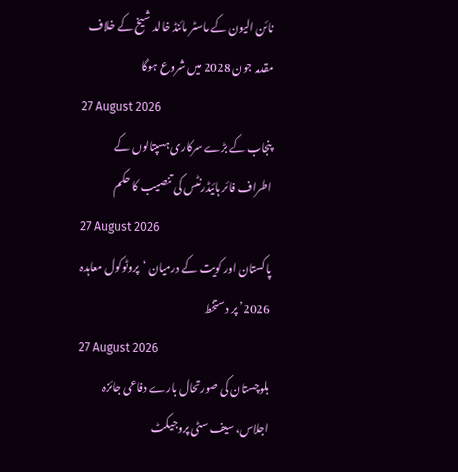نائن الیون کے ماسٹر مائنڈ خالد شیخ کے خلاف مقدمہ جون 2028 میں شروع ہوگا
27 August 2026
پنجاب کے بڑے سرکاری ہسپتالوں کے اطراف فائر ہائیڈرنٹس کی تنصیب کا حکم
27 August 2026
پاکستان اور کویت کے درمیان ‘پروٹوکول معاہدہ 2026’ پر دستخط
27 August 2026
بلوچستان کی صورتحال بارے دفاعی جائزہ اجلاس، سیف سٹی پروجیکٹ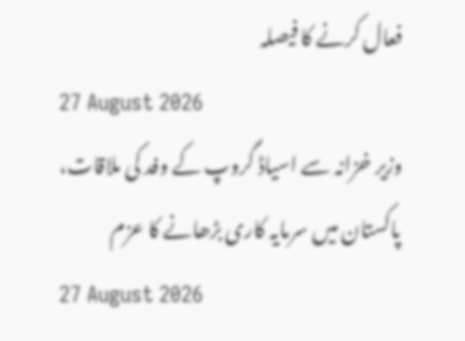فعال کرنے کا فیصلہ
27 August 2026
وزیر خزانہ سے اسیاڈ گروپ کے وفد کی ملاقات، پاکستان میں سرمایہ کاری بڑھانے کا عزم
27 August 2026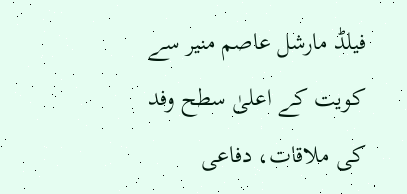فیلڈ مارشل عاصم منیر سے کویت کے اعلیٰ سطح وفد کی ملاقات، دفاعی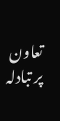تعاون پر تبادلہ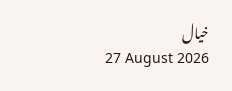خیال
27 August 2026